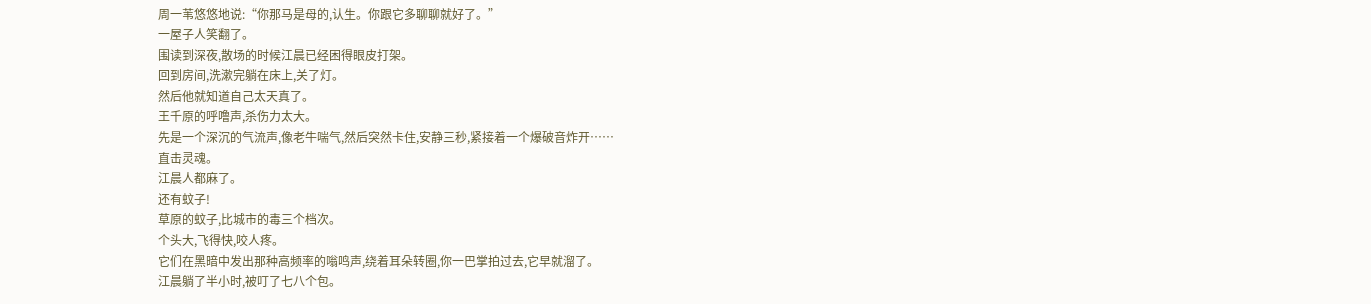周一苇悠悠地说:“你那马是母的,认生。你跟它多聊聊就好了。”
一屋子人笑翻了。
围读到深夜,散场的时候江晨已经困得眼皮打架。
回到房间,洗漱完躺在床上,关了灯。
然后他就知道自己太天真了。
王千原的呼噜声,杀伤力太大。
先是一个深沉的气流声,像老牛喘气,然后突然卡住,安静三秒,紧接着一个爆破音炸开……
直击灵魂。
江晨人都麻了。
还有蚊子!
草原的蚊子,比城市的毒三个档次。
个头大,飞得快,咬人疼。
它们在黑暗中发出那种高频率的嗡鸣声,绕着耳朵转圈,你一巴掌拍过去,它早就溜了。
江晨躺了半小时,被叮了七八个包。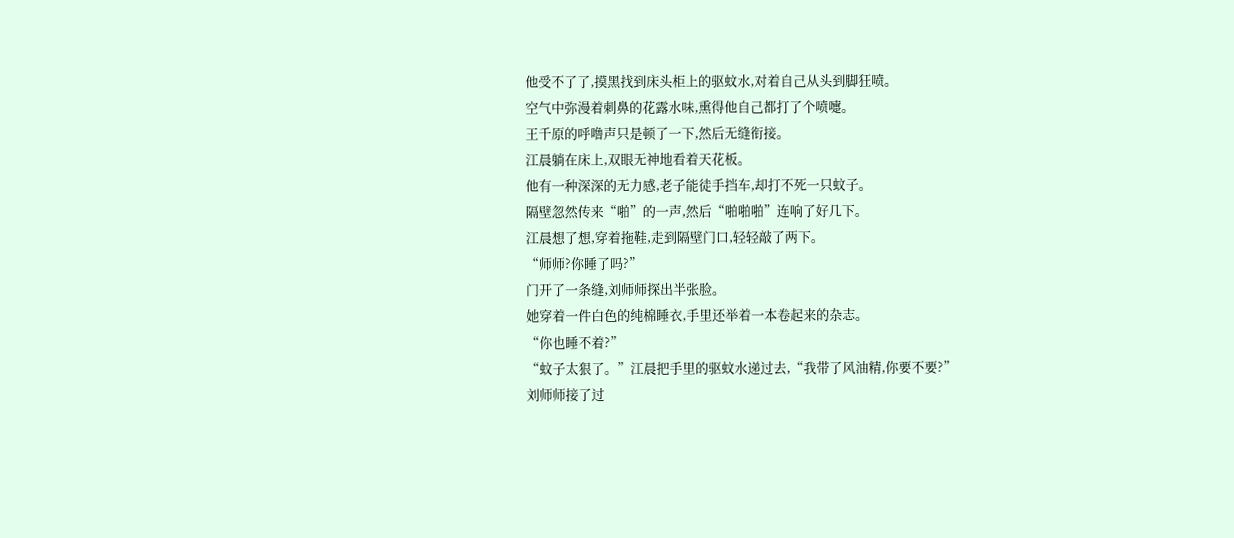他受不了了,摸黑找到床头柜上的驱蚊水,对着自己从头到脚狂喷。
空气中弥漫着刺鼻的花露水味,熏得他自己都打了个喷嚏。
王千原的呼噜声只是顿了一下,然后无缝衔接。
江晨躺在床上,双眼无神地看着天花板。
他有一种深深的无力感,老子能徒手挡车,却打不死一只蚊子。
隔壁忽然传来“啪”的一声,然后“啪啪啪”连响了好几下。
江晨想了想,穿着拖鞋,走到隔壁门口,轻轻敲了两下。
“师师?你睡了吗?”
门开了一条缝,刘师师探出半张脸。
她穿着一件白色的纯棉睡衣,手里还举着一本卷起来的杂志。
“你也睡不着?”
“蚊子太狠了。”江晨把手里的驱蚊水递过去,“我带了风油精,你要不要?”
刘师师接了过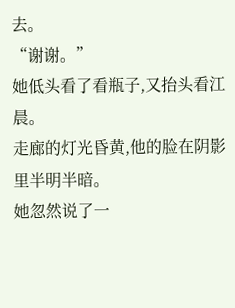去。
“谢谢。”
她低头看了看瓶子,又抬头看江晨。
走廊的灯光昏黄,他的脸在阴影里半明半暗。
她忽然说了一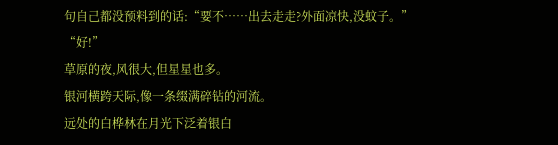句自己都没预料到的话:“要不……出去走走?外面凉快,没蚊子。”
“好!”
草原的夜,风很大,但星星也多。
银河横跨天际,像一条缀满碎钻的河流。
远处的白桦林在月光下泛着银白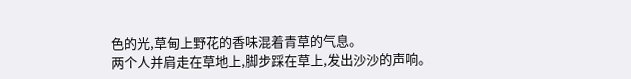色的光,草甸上野花的香味混着青草的气息。
两个人并肩走在草地上,脚步踩在草上,发出沙沙的声响。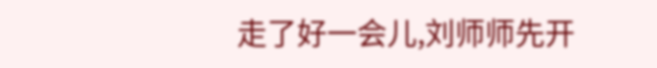走了好一会儿,刘师师先开